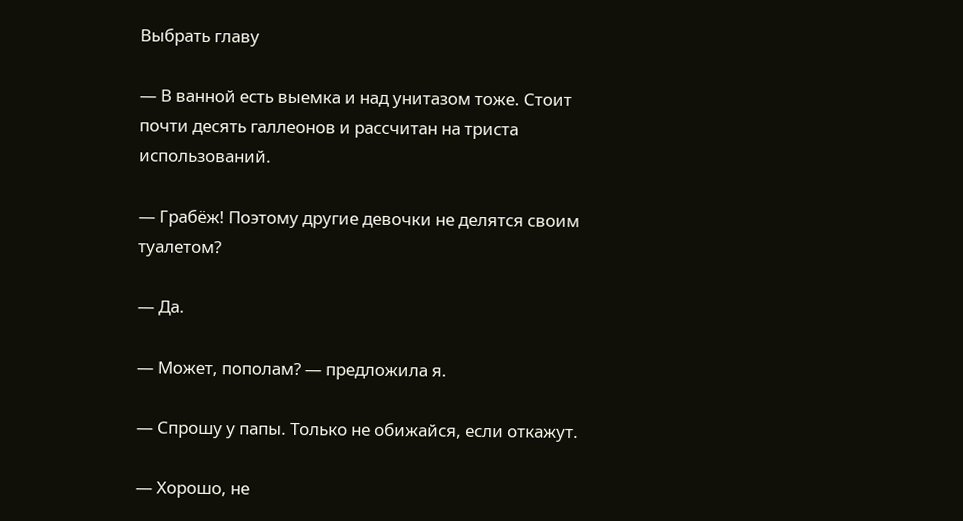Выбрать главу

— В ванной есть выемка и над унитазом тоже. Стоит почти десять галлеонов и рассчитан на триста использований.

— Грабёж! Поэтому другие девочки не делятся своим туалетом?

— Да.

— Может, пополам? — предложила я.

— Спрошу у папы. Только не обижайся, если откажут.

— Хорошо, не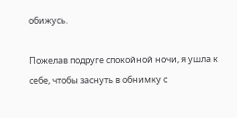обижусь.

Пожелав подруге спокойной ночи, я ушла к себе, чтобы заснуть в обнимку с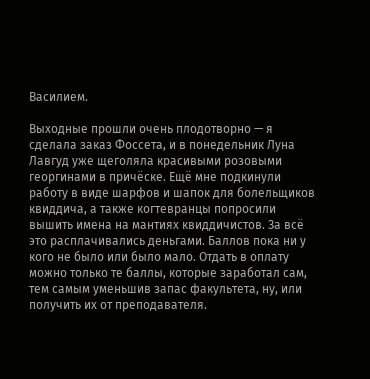Василием.

Выходные прошли очень плодотворно — я сделала заказ Фоссета, и в понедельник Луна Лавгуд уже щеголяла красивыми розовыми георгинами в причёске. Ещё мне подкинули работу в виде шарфов и шапок для болельщиков квиддича, а также когтевранцы попросили вышить имена на мантиях квиддичистов. За всё это расплачивались деньгами. Баллов пока ни у кого не было или было мало. Отдать в оплату можно только те баллы, которые заработал сам, тем самым уменьшив запас факультета, ну, или получить их от преподавателя.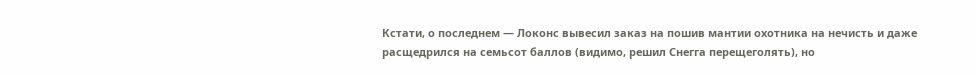Кстати, о последнем — Локонс вывесил заказ на пошив мантии охотника на нечисть и даже расщедрился на семьсот баллов (видимо, решил Снегга перещеголять), но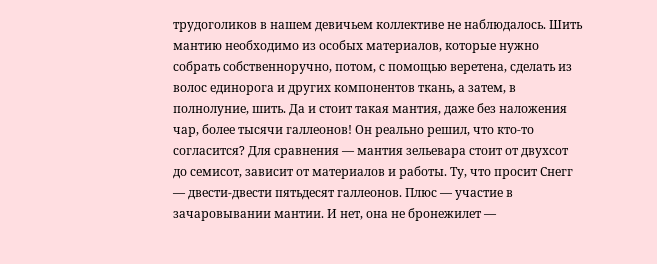трудоголиков в нашем девичьем коллективе не наблюдалось. Шить мантию необходимо из особых материалов, которые нужно собрать собственноручно, потом, с помощью веретена, сделать из волос единорога и других компонентов ткань, а затем, в полнолуние, шить. Да и стоит такая мантия, даже без наложения чар, более тысячи галлеонов! Он реально решил, что кто-то согласится? Для сравнения — мантия зельевара стоит от двухсот до семисот, зависит от материалов и работы. Ту, что просит Снегг — двести-двести пятьдесят галлеонов. Плюс — участие в зачаровывании мантии. И нет, она не бронежилет —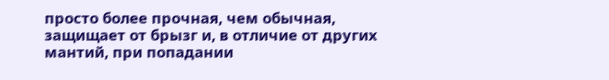просто более прочная, чем обычная, защищает от брызг и, в отличие от других мантий, при попадании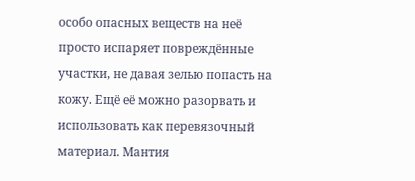особо опасных веществ на неё просто испаряет повреждённые участки, не давая зелью попасть на кожу. Ещё её можно разорвать и использовать как перевязочный материал. Мантия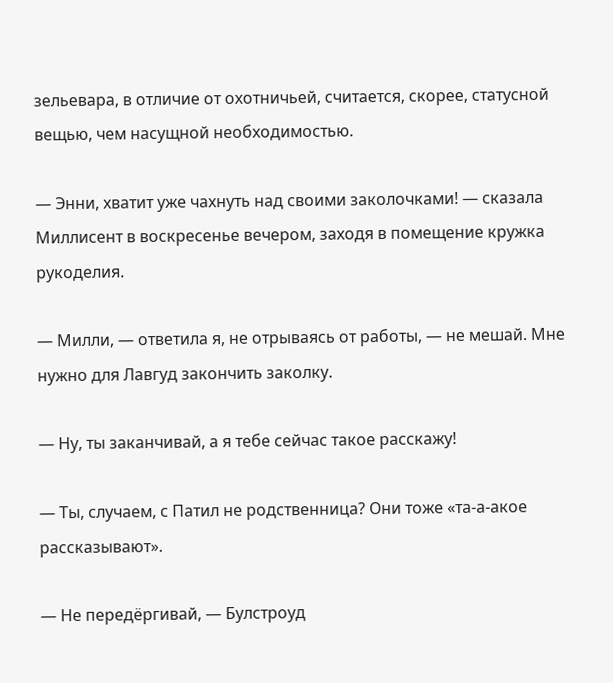зельевара, в отличие от охотничьей, считается, скорее, статусной вещью, чем насущной необходимостью.

— Энни, хватит уже чахнуть над своими заколочками! — сказала Миллисент в воскресенье вечером, заходя в помещение кружка рукоделия.

— Милли, — ответила я, не отрываясь от работы, — не мешай. Мне нужно для Лавгуд закончить заколку.

— Ну, ты заканчивай, а я тебе сейчас такое расскажу!

— Ты, случаем, с Патил не родственница? Они тоже «та-а-акое рассказывают».

— Не передёргивай, — Булстроуд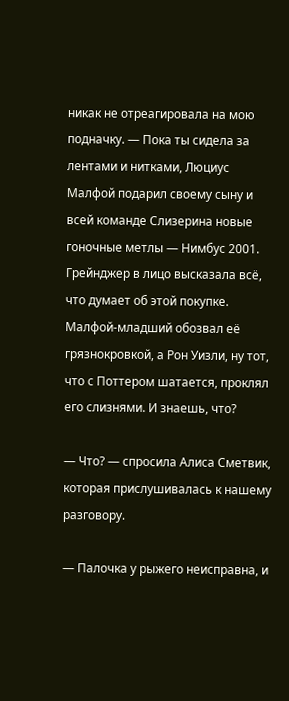никак не отреагировала на мою подначку. — Пока ты сидела за лентами и нитками, Люциус Малфой подарил своему сыну и всей команде Слизерина новые гоночные метлы — Нимбус 2001. Грейнджер в лицо высказала всё, что думает об этой покупке. Малфой-младший обозвал её грязнокровкой, а Рон Уизли, ну тот, что с Поттером шатается, проклял его слизнями. И знаешь, что?

— Что? — спросила Алиса Сметвик, которая прислушивалась к нашему разговору.

— Палочка у рыжего неисправна, и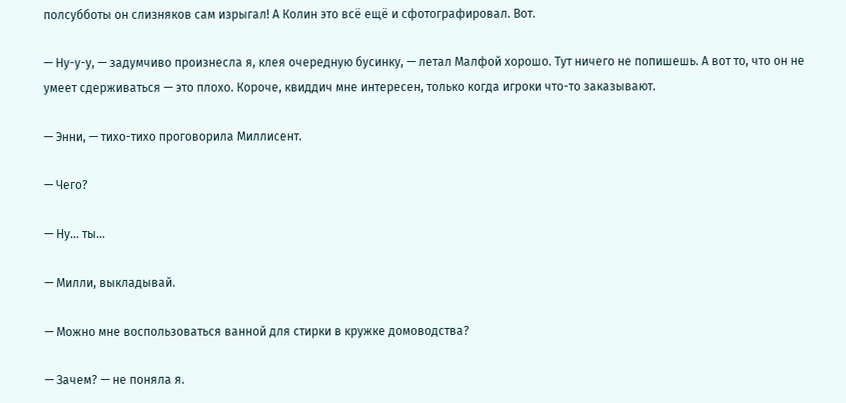полсубботы он слизняков сам изрыгал! А Колин это всё ещё и сфотографировал. Вот.

— Ну-у-у, — задумчиво произнесла я, клея очередную бусинку, — летал Малфой хорошо. Тут ничего не попишешь. А вот то, что он не умеет сдерживаться — это плохо. Короче, квиддич мне интересен, только когда игроки что-то заказывают.

— Энни, — тихо-тихо проговорила Миллисент.

— Чего?

— Ну… ты…

— Милли, выкладывай.

— Можно мне воспользоваться ванной для стирки в кружке домоводства?

— Зачем? — не поняла я.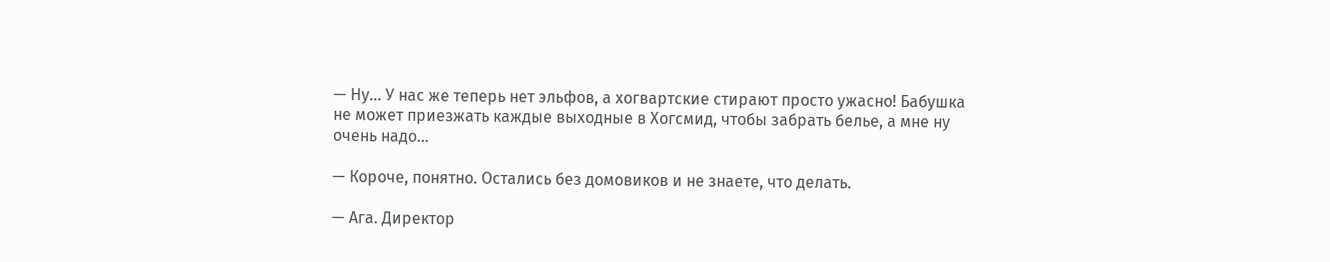— Ну… У нас же теперь нет эльфов, а хогвартские стирают просто ужасно! Бабушка не может приезжать каждые выходные в Хогсмид, чтобы забрать белье, а мне ну очень надо…

— Короче, понятно. Остались без домовиков и не знаете, что делать.

— Ага. Директор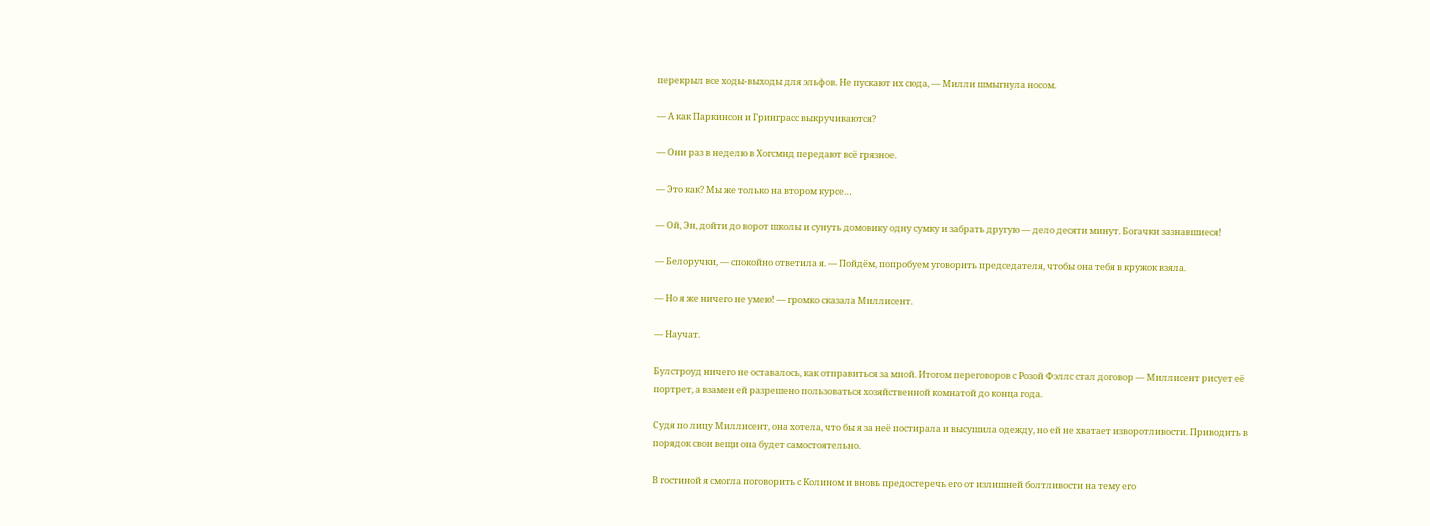перекрыл все ходы-выходы для эльфов. Не пускают их сюда, — Милли шмыгнула носом.

— А как Паркинсон и Гринграсс выкручиваются?

— Они раз в неделю в Хогсмид передают всё грязное.

— Это как? Мы же только на втором курсе…

— Ой, Эн, дойти до ворот школы и сунуть домовику одну сумку и забрать другую — дело десяти минут. Богачки зазнавшиеся!

— Белоручки, — спокойно ответила я. — Пойдём, попробуем уговорить председателя, чтобы она тебя в кружок взяла.

— Но я же ничего не умею! — громко сказала Миллисент.

— Научат.

Булстроуд ничего не оставалось, как отправиться за мной. Итогом переговоров с Розой Фэллс стал договор — Миллисент рисует её портрет, а взамен ей разрешено пользоваться хозяйственной комнатой до конца года.

Судя по лицу Миллисент, она хотела, что бы я за неё постирала и высушила одежду, но ей не хватает изворотливости. Приводить в порядок свои вещи она будет самостоятельно.

В гостиной я смогла поговорить с Колином и вновь предостеречь его от излишней болтливости на тему его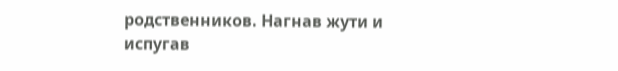родственников. Нагнав жути и испугав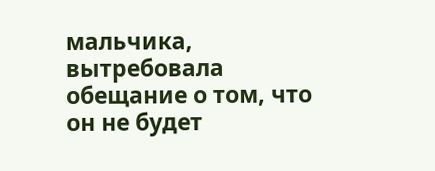мальчика, вытребовала обещание о том, что он не будет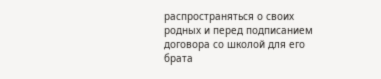распространяться о своих родных и перед подписанием договора со школой для его брата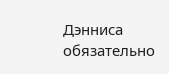Дэнниса обязательно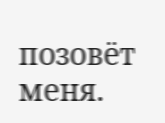позовёт меня.